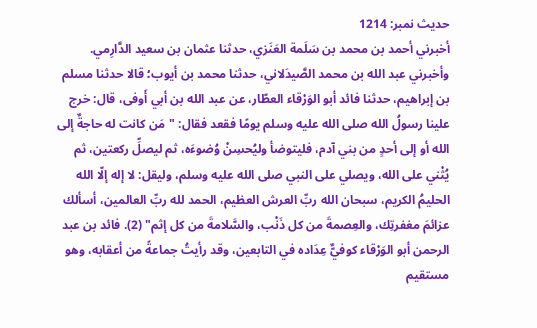حدیث نمبر: 1214
أخبرني أحمد بن محمد بن سَلَمة العَنَزي، حدثنا عثمان بن سعيد الدَّارِمي. وأخبرني عبد الله بن محمد الصَّيدَلاني، حدثنا محمد بن أيوب؛ قالا حدثنا مسلم بن إبراهيم، حدثنا فائد أبو الوَرْقاء العطّار، عن عبد الله بن أبي أَوفى، قال: خرج علينا رسولُ الله صلى الله عليه وسلم يومًا فقعد فقال: "مَن كانت له حاجةٌ إلى الله أو إلى أحدٍ من بني آدم، فليتوضأ وليُحسِنْ وُضوءَه، ثم ليصلِّ ركعتين، ثم يُثْني على الله، ويصلي على النبي صلى الله عليه وسلم، وليقل: لا إله إلّا الله الحليمُ الكريم، سبحان الله ربِّ العرش العظيم، الحمد لله ربِّ العالمين، أسألك عزائمَ مغفرتِك، والعِصمةَ من كل ذَنْب، والسَّلامةَ من كل إثم" (2). فائد بن عبد الرحمن أبو الوَرْقاء كوفيٌّ عِدَاده في التابعين، وقد رأيتُ جماعةً من أعقابه، وهو مستقيم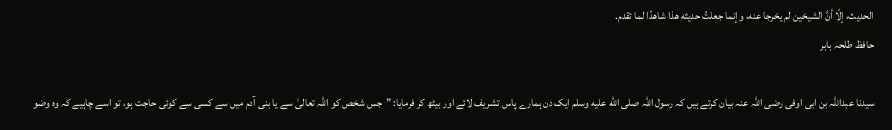الحديث، إلّا أنَّ الشيخين لم يخرجا عنه، وإنما جعلتُ حديثه هذا شاهدًا لما تقدم.
حافظ طلحہ بابر

سیدنا عبداللہ بن ابی اوفی رضی اللہ عنہ بیان کرتے ہیں کہ رسول اللہ صلى الله عليه وسلم ایک دن ہمارے پاس تشریف لائے اور بیٹھ کر فرمایا: ”جس شخص کو اللہ تعالیٰ سے یا بنی آدم میں سے کسی سے کوئی حاجت ہو، تو اسے چاہیے کہ وہ وضو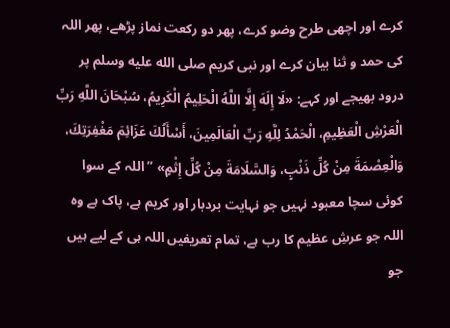کرے اور اچھی طرح وضو کرے، پھر دو رکعت نماز پڑھے، پھر اللہ کی حمد و ثنا بیان کرے اور نبی کریم صلى الله عليه وسلم پر درود بھیجے اور کہے: «لَا إِلَهَ إِلَّا اللَّهُ الْحَلِيمُ الْكَرِيمُ، سُبْحَانَ اللَّهِ رَبِّ الْعَرْشِ الْعَظِيمِ، الْحَمْدُ لِلَّهِ رَبِّ الْعَالَمِينَ، أَسْأَلُكَ عَزَائِمَ مَغْفِرَتِكَ، وَالْعِصْمَةَ مِنْ كُلِّ ذَنْبٍ، وَالسَّلَامَةَ مِنْ كُلِّ إِثْمٍ» ”اللہ کے سوا کوئی سچا معبود نہیں جو نہایت بردبار اور کریم ہے، پاک ہے وہ اللہ جو عرشِ عظیم کا رب ہے، تمام تعریفیں اللہ ہی کے لیے ہیں جو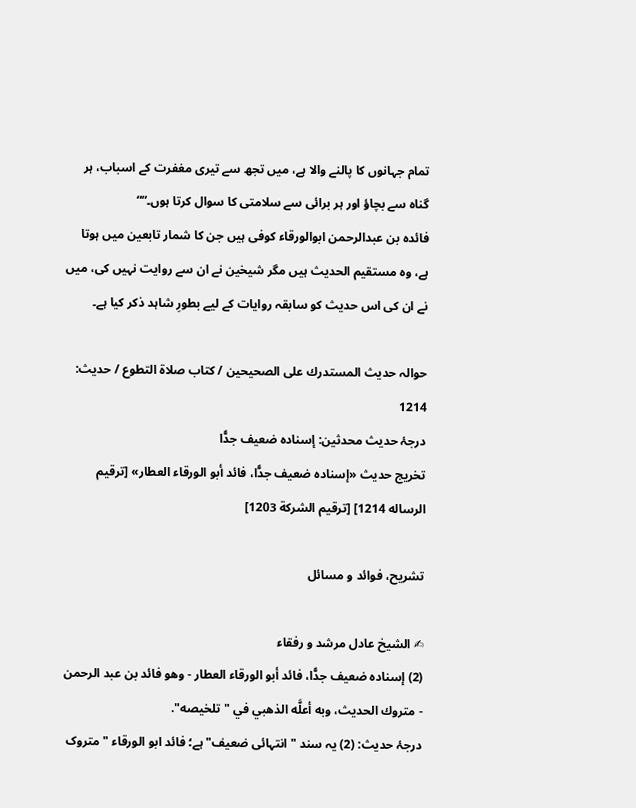تمام جہانوں کا پالنے والا ہے، میں تجھ سے تیری مغفرت کے اسباب، ہر گناہ سے بچاؤ اور ہر برائی سے سلامتی کا سوال کرتا ہوں۔““
فائدہ بن عبدالرحمن ابوالورقاء کوفی ہیں جن کا شمار تابعین میں ہوتا ہے، وہ مستقیم الحدیث ہیں مگر شیخین نے ان سے روایت نہیں کی، میں نے ان کی اس حدیث کو سابقہ روایات کے لیے بطورِ شاہد ذکر کیا ہے۔

حوالہ حدیث المستدرك على الصحيحين / كتاب صلاة التطوع / حدیث: 1214
درجۂ حدیث محدثین: إسناده ضعيف جدًّا
تخریج حدیث «إسناده ضعيف جدًّا، فائد أبو الورقاء العطار» [ترقيم الرساله 1214] [ترقيم الشركة 1203]

تشریح، فوائد و مسائل

✍ الشیخ عادل مرشد و رفقاء
(2) إسناده ضعيف جدًّا، فائد أبو الورقاء العطار - وهو فائد بن عبد الرحمن - متروك الحديث، وبه أعلَّه الذهبي في "تلخيصه".
درجۂ حدیث: (2) یہ سند "انتہائی ضعیف" ہے؛ فائد ابو الورقاء "متروک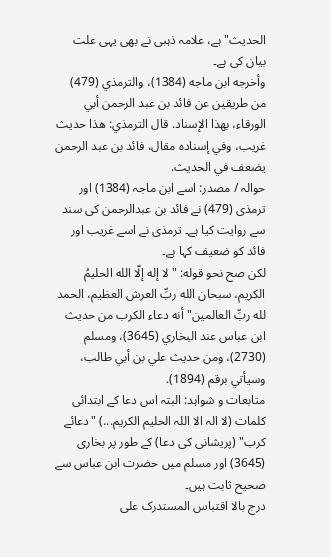الحدیث" ہے، علامہ ذہبی نے بھی یہی علت بیان کی ہے۔
وأخرجه ابن ماجه (1384)، والترمذي (479) من طريقين عن فائد بن عبد الرحمن أبي الورقاء، بهذا الإسناد. قال الترمذي: هذا حديث غريب، وفي إسناده مقال، فائد بن عبد الرحمن يضعف في الحديث.
حوالہ / مصدر: اسے ابن ماجہ (1384) اور ترمذی (479) نے فائد بن عبدالرحمن کی سند سے روایت کیا ہے۔ ترمذی نے اسے غریب اور فائد کو ضعیف کہا ہے۔
لكن صح نحو قوله: "لا إله إلّا الله الحليمُ الكريم، سبحان الله ربِّ العرش العظيم، الحمد لله ربِّ العالمين" أنه دعاء الكرب من حديث ابن عباس عند البخاري (3645)، ومسلم (2730)، ومن حديث علي بن أبي طالب، وسيأتي برقم (1894).
متابعات و شواہد: البتہ اس دعا کے ابتدائی کلمات (لا الہ الا اللہ الحلیم الکریم...) "دعائے کرب" (پریشانی کی دعا) کے طور پر بخاری (3645) اور مسلم میں حضرت ابن عباس سے صحیح ثابت ہیں۔
درج بالا اقتباس المستدرک علی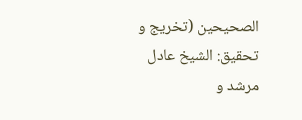الصحیحین (تخریج و تحقیق: الشیخ عادل مرشد و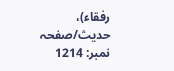رفقاء)، حدیث/صفحہ نمبر: 1214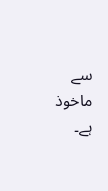سے ماخوذ ہے۔